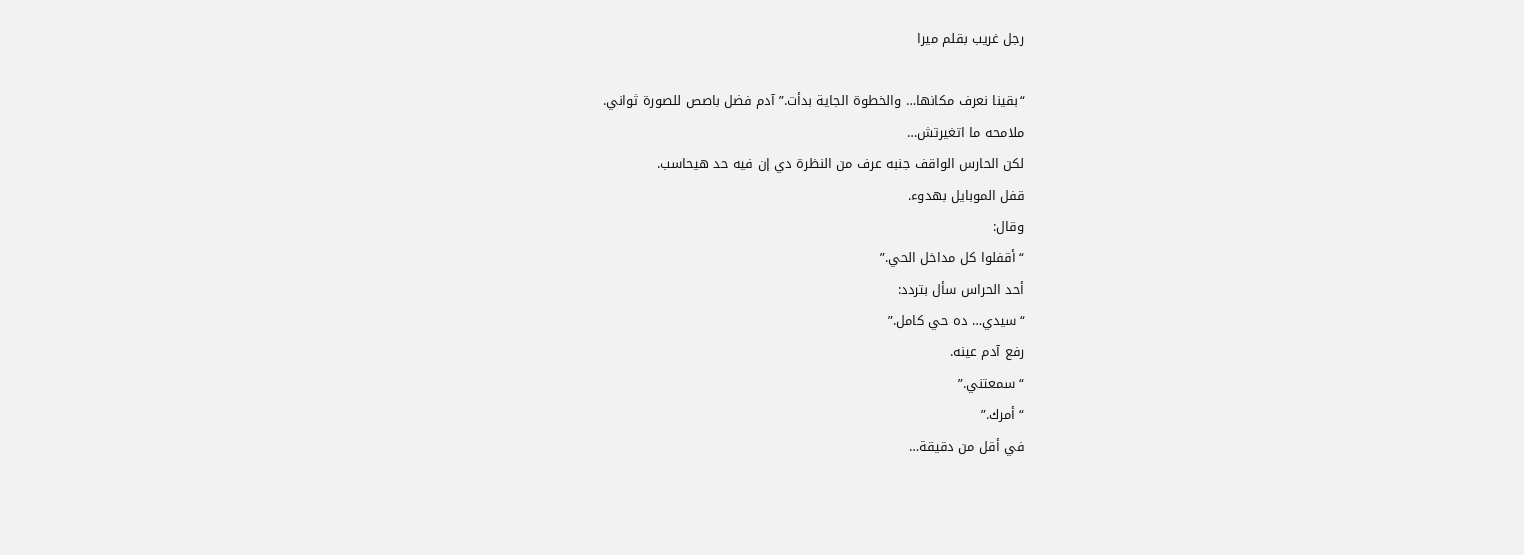رجل غريب بقلم ميرا

“بقينا نعرف مكانها… والخطوة الجاية بدأت.”آدم فضل باصص للصورة ثواني.
ملامحه ما اتغيرتش…
لكن الحارس الواقف جنبه عرف من النظرة دي إن فيه حد هيحاسب.
قفل الموبايل بهدوء.
وقال:
“أقفلوا كل مداخل الحي.”
أحد الحراس سأل بتردد:
“سيدي… ده حي كامل.”
رفع آدم عينه.
“سمعتني.”
“أمرك.”
في أقل من دقيقة…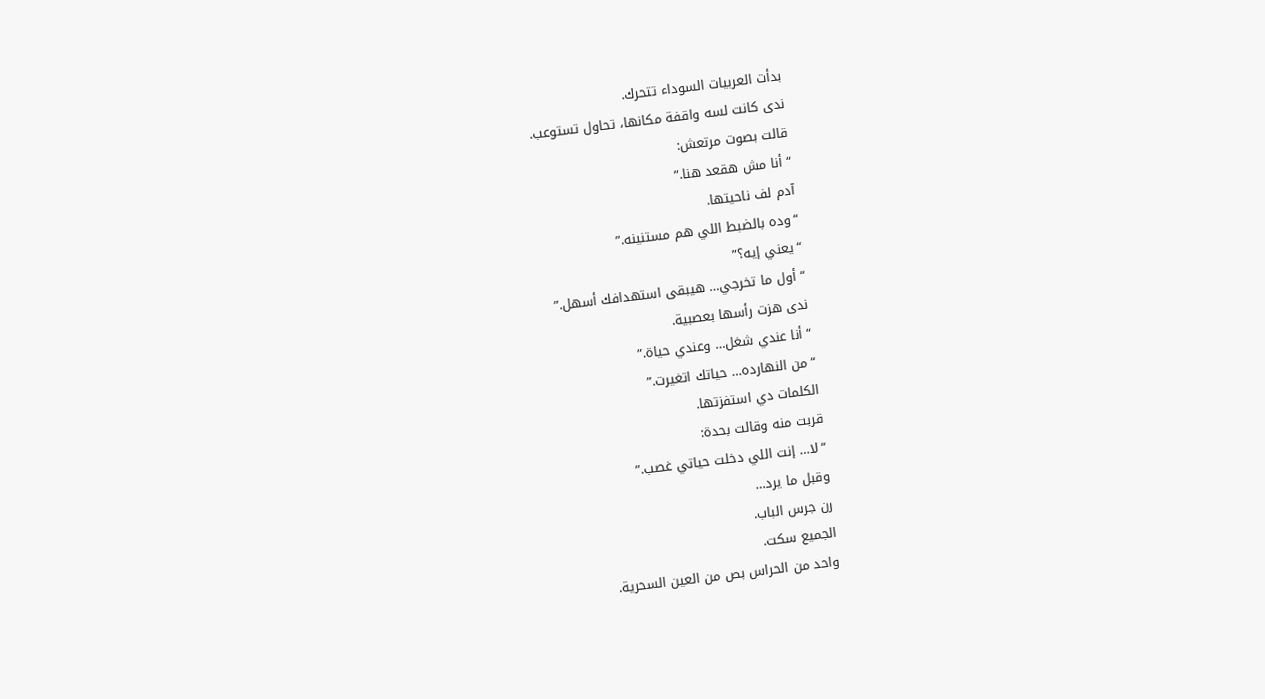بدأت العربيات السوداء تتحرك.
ندى كانت لسه واقفة مكانها، تحاول تستوعب.
قالت بصوت مرتعش:
“أنا مش هقعد هنا.”
آدم لف ناحيتها.
“وده بالضبط اللي هم مستنينه.”
“يعني إيه؟”
“أول ما تخرجي… هيبقى استهدافك أسهل.”
ندى هزت رأسها بعصبية.
“أنا عندي شغل… وعندي حياة.”
“من النهارده… حياتك اتغيرت.”
الكلمات دي استفزتها.
قربت منه وقالت بحدة:
“لا… إنت اللي دخلت حياتي غصب.”
وقبل ما يرد…
رن جرس الباب.
الجميع سكت.
واحد من الحراس بص من العين السحرية.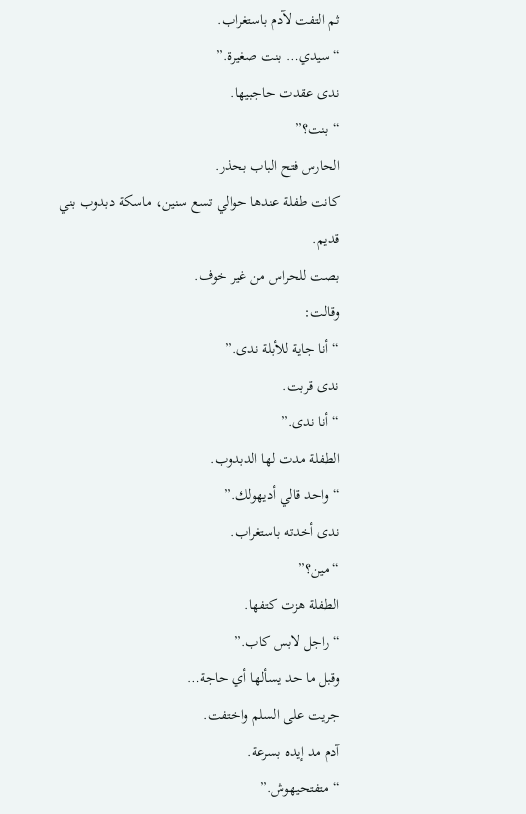ثم التفت لآدم باستغراب.
“سيدي… بنت صغيرة.”
ندى عقدت حاجبيها.
“بنت؟”
الحارس فتح الباب بحذر.
كانت طفلة عندها حوالي تسع سنين، ماسكة دبدوب بني قديم.
بصت للحراس من غير خوف.
وقالت:
“أنا جاية للأبلة ندى.”
ندى قربت.
“أنا ندى.”
الطفلة مدت لها الدبدوب.
“واحد قالي أديهولك.”
ندى أخدته باستغراب.
“مين؟”
الطفلة هزت كتفها.
“راجل لابس كاب.”
وقبل ما حد يسألها أي حاجة…
جريت على السلم واختفت.
آدم مد إيده بسرعة.
“متفتحيهوش.”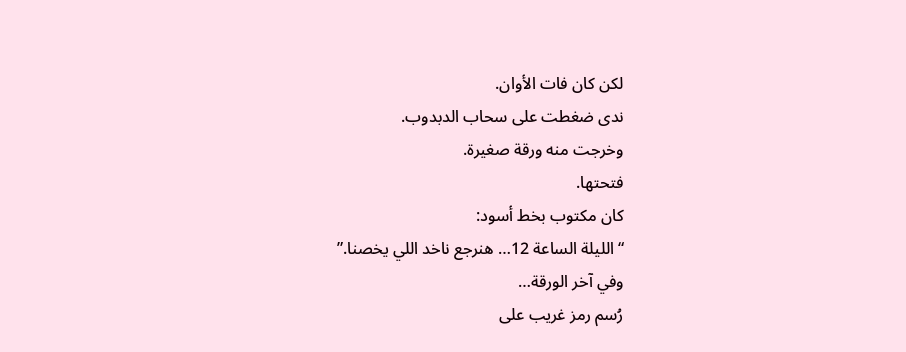لكن كان فات الأوان.
ندى ضغطت على سحاب الدبدوب.
وخرجت منه ورقة صغيرة.
فتحتها.
كان مكتوب بخط أسود:
“الليلة الساعة 12… هنرجع ناخد اللي يخصنا.”
وفي آخر الورقة…
رُسم رمز غريب على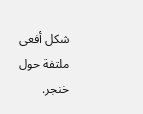شكل أفعى ملتفة حول خنجر.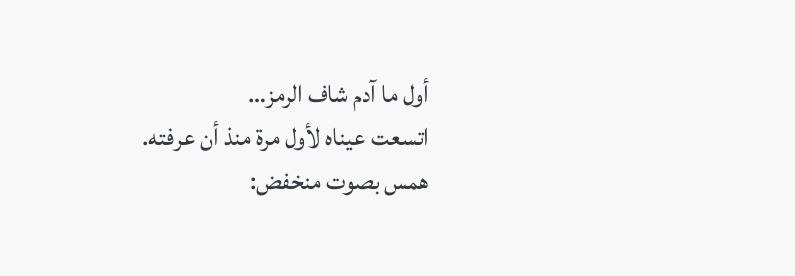أول ما آدم شاف الرمز…
اتسعت عيناه لأول مرة منذ أن عرفته.
همس بصوت منخفض: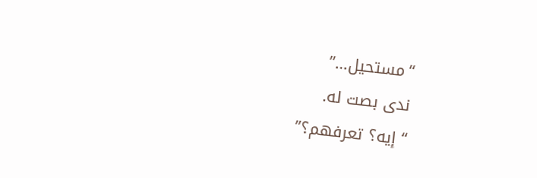“مستحيل…”
ندى بصت له.
“إيه؟ تعرفهم؟”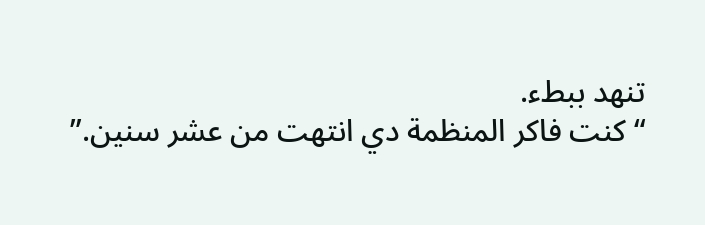تنهد ببطء.
“كنت فاكر المنظمة دي انتهت من عشر سنين.”